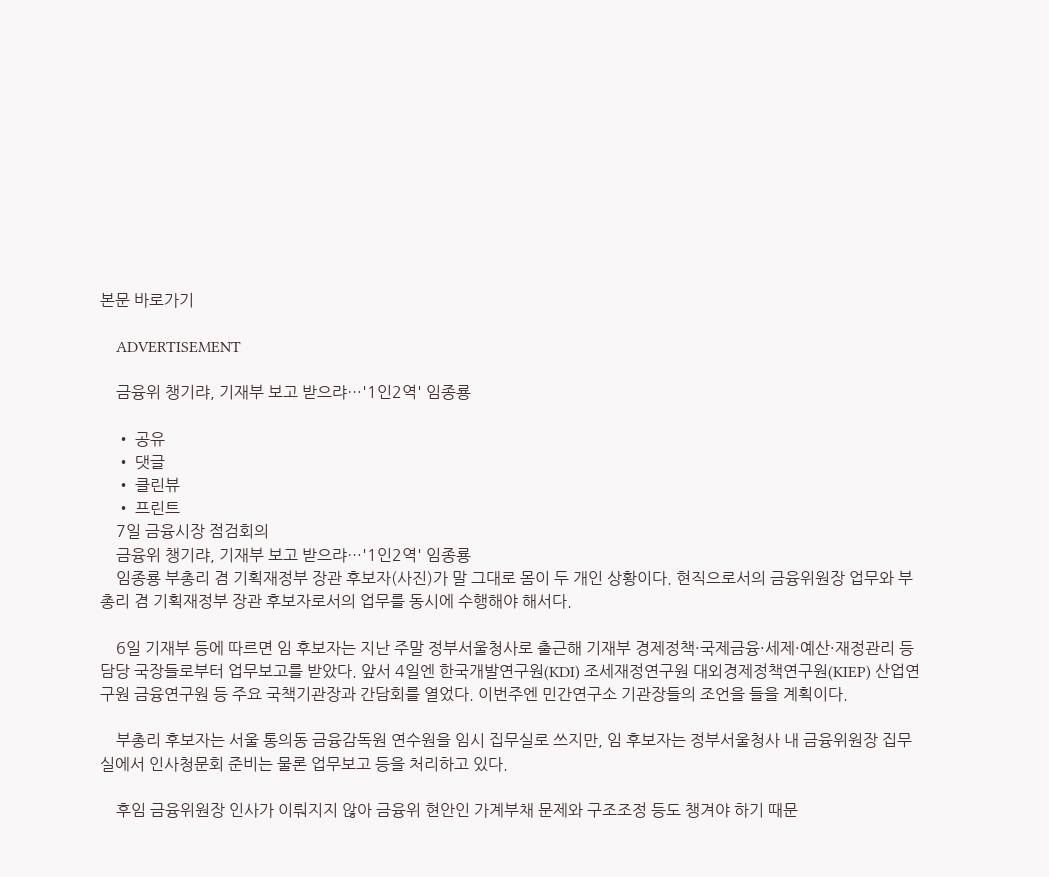본문 바로가기

    ADVERTISEMENT

    금융위 챙기랴, 기재부 보고 받으랴…'1인2역' 임종룡

    • 공유
    • 댓글
    • 클린뷰
    • 프린트
    7일 금융시장 점검회의
    금융위 챙기랴, 기재부 보고 받으랴…'1인2역' 임종룡
    임종룡 부총리 겸 기획재정부 장관 후보자(사진)가 말 그대로 몸이 두 개인 상황이다. 현직으로서의 금융위원장 업무와 부총리 겸 기획재정부 장관 후보자로서의 업무를 동시에 수행해야 해서다.

    6일 기재부 등에 따르면 임 후보자는 지난 주말 정부서울청사로 출근해 기재부 경제정책·국제금융·세제·예산·재정관리 등 담당 국장들로부터 업무보고를 받았다. 앞서 4일엔 한국개발연구원(KDI) 조세재정연구원 대외경제정책연구원(KIEP) 산업연구원 금융연구원 등 주요 국책기관장과 간담회를 열었다. 이번주엔 민간연구소 기관장들의 조언을 들을 계획이다.

    부총리 후보자는 서울 통의동 금융감독원 연수원을 임시 집무실로 쓰지만, 임 후보자는 정부서울청사 내 금융위원장 집무실에서 인사청문회 준비는 물론 업무보고 등을 처리하고 있다.

    후임 금융위원장 인사가 이뤄지지 않아 금융위 현안인 가계부채 문제와 구조조정 등도 챙겨야 하기 때문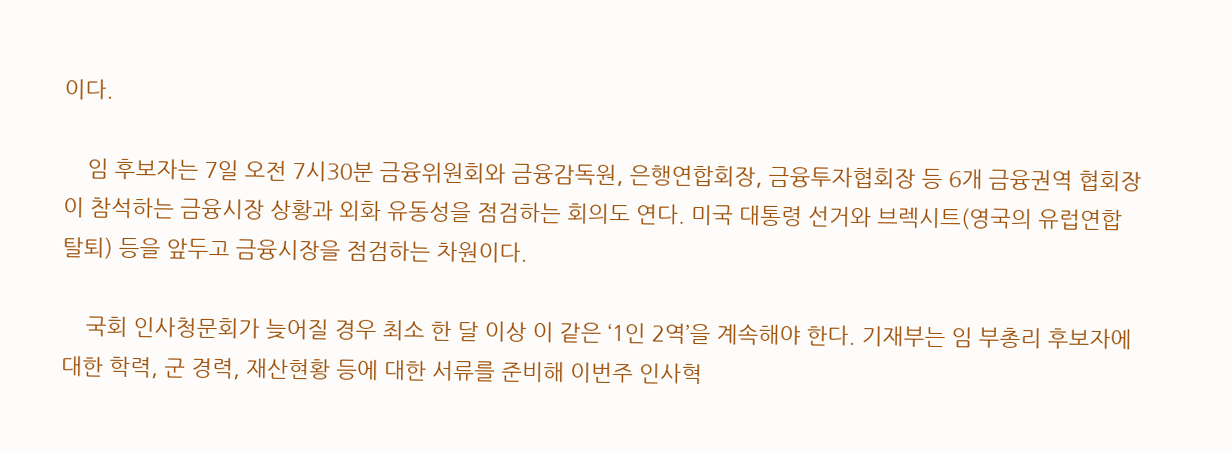이다.

    임 후보자는 7일 오전 7시30분 금융위원회와 금융감독원, 은행연합회장, 금융투자협회장 등 6개 금융권역 협회장이 참석하는 금융시장 상황과 외화 유동성을 점검하는 회의도 연다. 미국 대통령 선거와 브렉시트(영국의 유럽연합 탈퇴) 등을 앞두고 금융시장을 점검하는 차원이다.

    국회 인사청문회가 늦어질 경우 최소 한 달 이상 이 같은 ‘1인 2역’을 계속해야 한다. 기재부는 임 부총리 후보자에 대한 학력, 군 경력, 재산현황 등에 대한 서류를 준비해 이번주 인사혁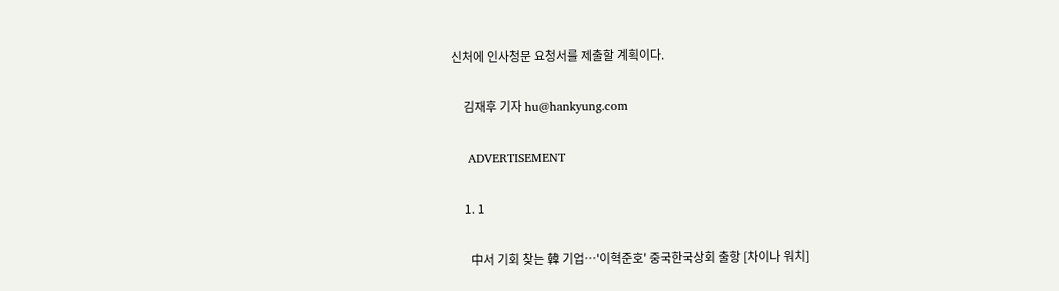신처에 인사청문 요청서를 제출할 계획이다.

    김재후 기자 hu@hankyung.com

    ADVERTISEMENT

    1. 1

      中서 기회 찾는 韓 기업…'이혁준호' 중국한국상회 출항 [차이나 워치]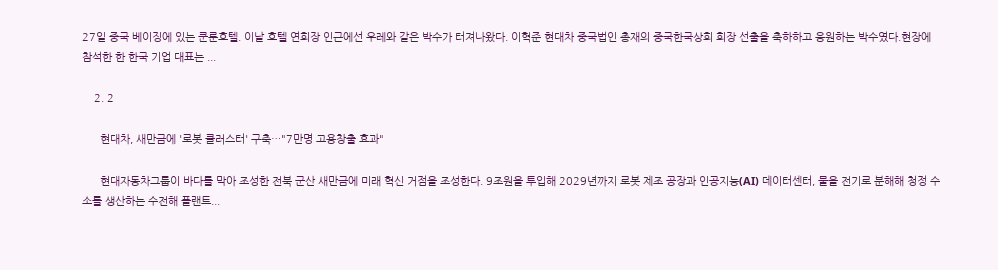27일 중국 베이징에 있는 쿤룬호텔. 이날 호텔 연회장 인근에선 우레와 같은 박수가 터져나왔다. 이혁준 현대차 중국법인 총재의 중국한국상회 회장 선출을 축하하고 응원하는 박수였다.현장에 참석한 한 한국 기업 대표는 ...

    2. 2

      현대차, 새만금에 '로봇 클러스터' 구축…"7만명 고용창출 효과"

      현대자동차그룹이 바다를 막아 조성한 전북 군산 새만금에 미래 혁신 거점을 조성한다. 9조원을 투입해 2029년까지 로봇 제조 공장과 인공지능(AI) 데이터센터, 물을 전기로 분해해 청정 수소를 생산하는 수전해 플랜트...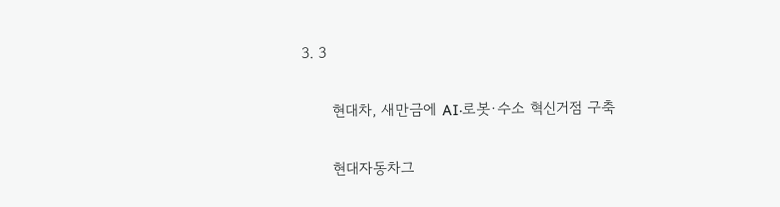3. 3

      현대차, 새만금에 AI·로봇·수소 혁신거점 구축

      현대자동차그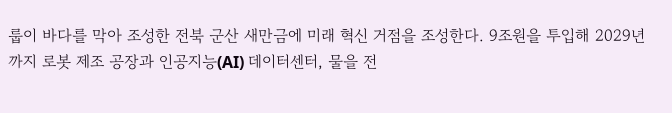룹이 바다를 막아 조성한 전북 군산 새만금에 미래 혁신 거점을 조성한다. 9조원을 투입해 2029년까지 로봇 제조 공장과 인공지능(AI) 데이터센터, 물을 전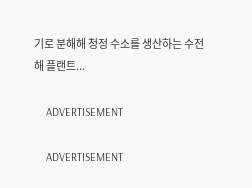기로 분해해 청정 수소를 생산하는 수전해 플랜트...

    ADVERTISEMENT

    ADVERTISEMENT